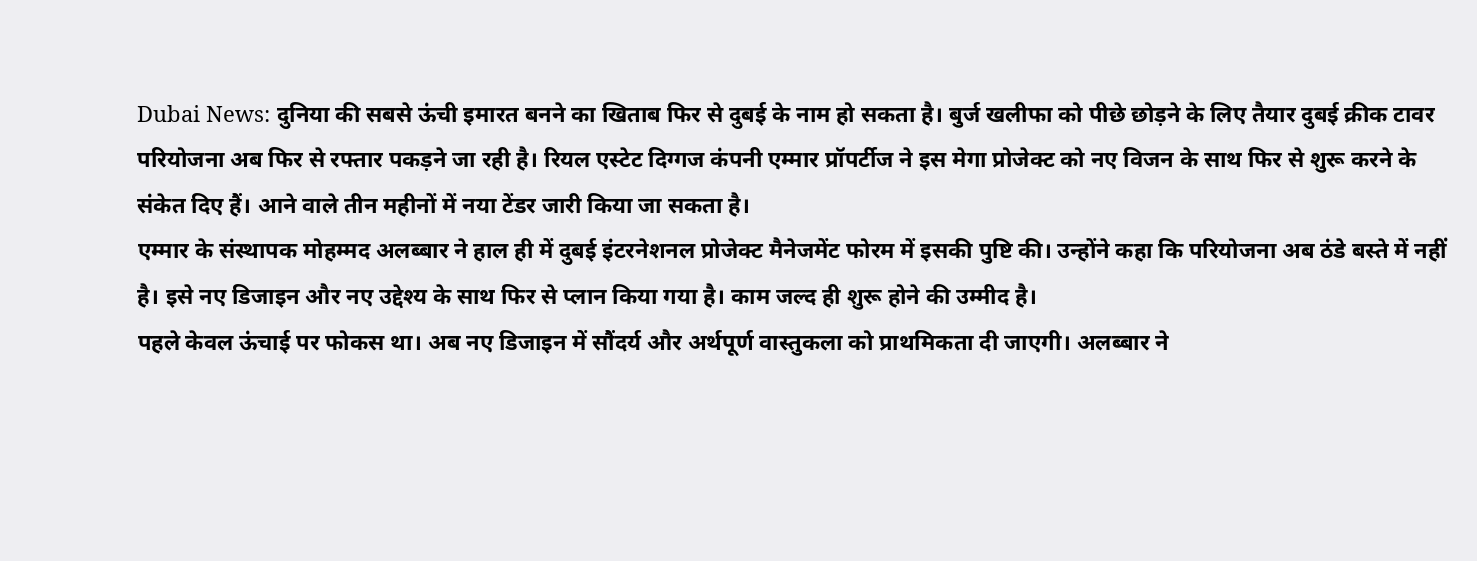Dubai News: दुनिया की सबसे ऊंची इमारत बनने का खिताब फिर से दुबई के नाम हो सकता है। बुर्ज खलीफा को पीछे छोड़ने के लिए तैयार दुबई क्रीक टावर परियोजना अब फिर से रफ्तार पकड़ने जा रही है। रियल एस्टेट दिग्गज कंपनी एम्मार प्रॉपर्टीज ने इस मेगा प्रोजेक्ट को नए विजन के साथ फिर से शुरू करने के संकेत दिए हैं। आने वाले तीन महीनों में नया टेंडर जारी किया जा सकता है।
एम्मार के संस्थापक मोहम्मद अलब्बार ने हाल ही में दुबई इंटरनेशनल प्रोजेक्ट मैनेजमेंट फोरम में इसकी पुष्टि की। उन्होंने कहा कि परियोजना अब ठंडे बस्ते में नहीं है। इसे नए डिजाइन और नए उद्देश्य के साथ फिर से प्लान किया गया है। काम जल्द ही शुरू होने की उम्मीद है।
पहले केवल ऊंचाई पर फोकस था। अब नए डिजाइन में सौंदर्य और अर्थपूर्ण वास्तुकला को प्राथमिकता दी जाएगी। अलब्बार ने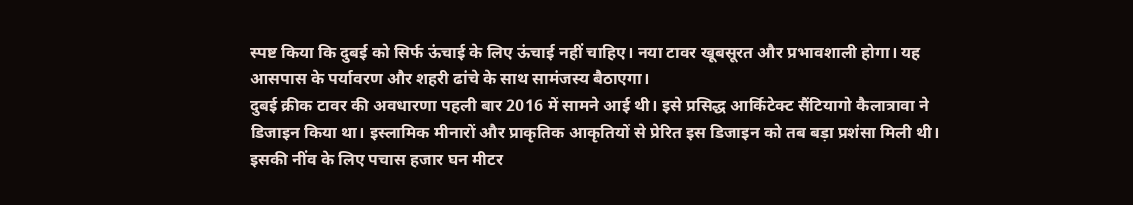स्पष्ट किया कि दुबई को सिर्फ ऊंचाई के लिए ऊंचाई नहीं चाहिए। नया टावर खूबसूरत और प्रभावशाली होगा। यह आसपास के पर्यावरण और शहरी ढांचे के साथ सामंजस्य बैठाएगा।
दुबई क्रीक टावर की अवधारणा पहली बार 2016 में सामने आई थी। इसे प्रसिद्ध आर्किटेक्ट सैंटियागो कैलात्रावा ने डिजाइन किया था। इस्लामिक मीनारों और प्राकृतिक आकृतियों से प्रेरित इस डिजाइन को तब बड़ा प्रशंसा मिली थी। इसकी नींव के लिए पचास हजार घन मीटर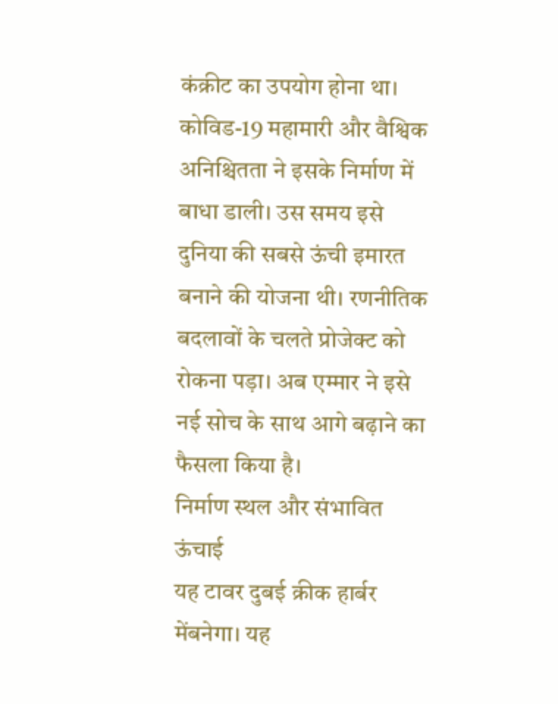कंक्रीट का उपयोग होना था।
कोविड-19 महामारी और वैश्विक अनिश्चितता ने इसके निर्माण में बाधा डाली। उस समय इसे दुनिया की सबसे ऊंची इमारत बनाने की योजना थी। रणनीतिक बदलावों के चलते प्रोजेक्ट को रोकना पड़ा। अब एम्मार ने इसे नई सोच के साथ आगे बढ़ाने का फैसला किया है।
निर्माण स्थल और संभावित ऊंचाई
यह टावर दुबई क्रीक हार्बर मेंबनेगा। यह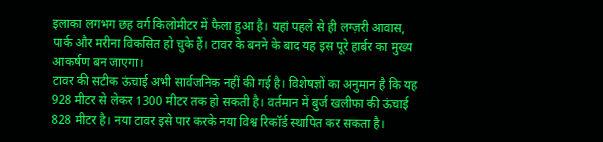इलाका लगभग छह वर्ग किलोमीटर में फैला हुआ है। यहां पहले से ही लग्ज़री आवास, पार्क और मरीना विकसित हो चुके हैं। टावर के बनने के बाद यह इस पूरे हार्बर का मुख्य आकर्षण बन जाएगा।
टावर की सटीक ऊंचाई अभी सार्वजनिक नहीं की गई है। विशेषज्ञों का अनुमान है कि यह 928 मीटर से लेकर 1300 मीटर तक हो सकती है। वर्तमान में बुर्ज खलीफा की ऊंचाई 828 मीटर है। नया टावर इसे पार करके नया विश्व रिकॉर्ड स्थापित कर सकता है।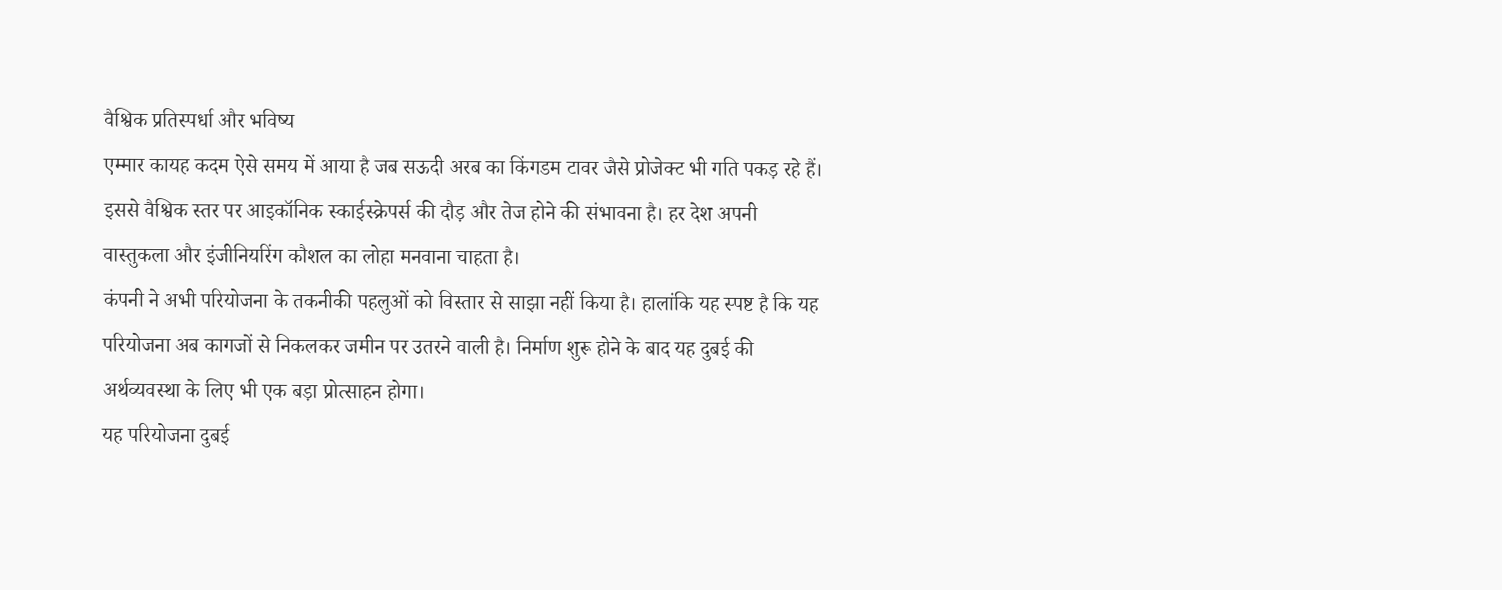वैश्विक प्रतिस्पर्धा और भविष्य
एम्मार कायह कदम ऐसे समय में आया है जब सऊदी अरब का किंगडम टावर जैसे प्रोजेक्ट भी गति पकड़ रहे हैं। इससे वैश्विक स्तर पर आइकॉनिक स्काईस्क्रेपर्स की दौड़ और तेज होने की संभावना है। हर देश अपनी वास्तुकला और इंजीनियरिंग कौशल का लोहा मनवाना चाहता है।
कंपनी ने अभी परियोजना के तकनीकी पहलुओं को विस्तार से साझा नहीं किया है। हालांकि यह स्पष्ट है कि यह परियोजना अब कागजों से निकलकर जमीन पर उतरने वाली है। निर्माण शुरू होने के बाद यह दुबई की अर्थव्यवस्था के लिए भी एक बड़ा प्रोत्साहन होगा।
यह परियोजना दुबई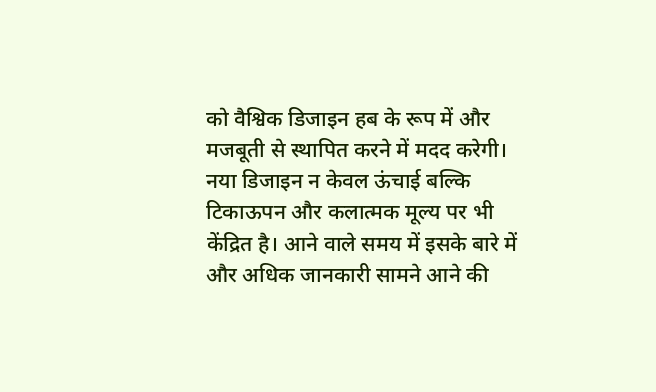को वैश्विक डिजाइन हब के रूप में और मजबूती से स्थापित करने में मदद करेगी। नया डिजाइन न केवल ऊंचाई बल्कि टिकाऊपन और कलात्मक मूल्य पर भी केंद्रित है। आने वाले समय में इसके बारे में और अधिक जानकारी सामने आने की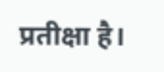प्रतीक्षा है।